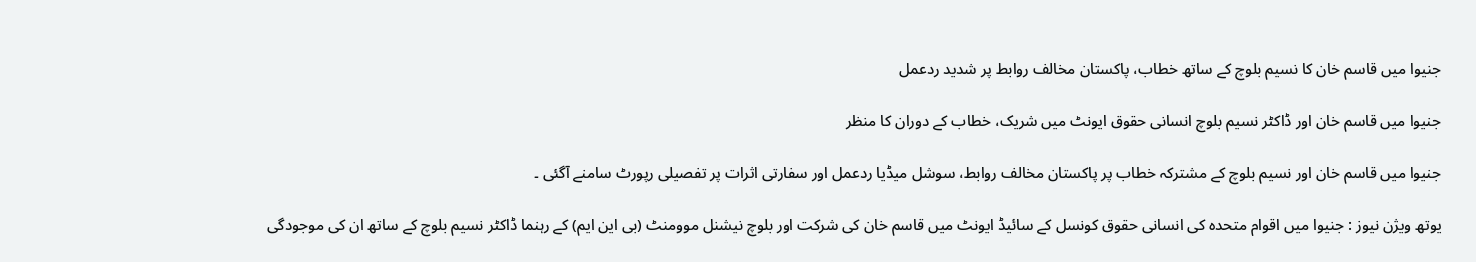جنیوا میں قاسم خان کا نسیم بلوچ کے ساتھ خطاب، پاکستان مخالف روابط پر شدید ردعمل

جنیوا میں قاسم خان اور ڈاکٹر نسیم بلوچ انسانی حقوق ایونٹ میں شریک، خطاب کے دوران کا منظر

جنیوا میں قاسم خان اور نسیم بلوچ کے مشترکہ خطاب پر پاکستان مخالف روابط، سوشل میڈیا ردعمل اور سفارتی اثرات پر تفصیلی رپورٹ سامنے آگئی ۔

یوتھ ویژن نیوز : جنیوا میں اقوام متحدہ کی انسانی حقوق کونسل کے سائیڈ ایونٹ میں قاسم خان کی شرکت اور بلوچ نیشنل موومنٹ (بی این ایم) کے رہنما ڈاکٹر نسیم بلوچ کے ساتھ ان کی موجودگی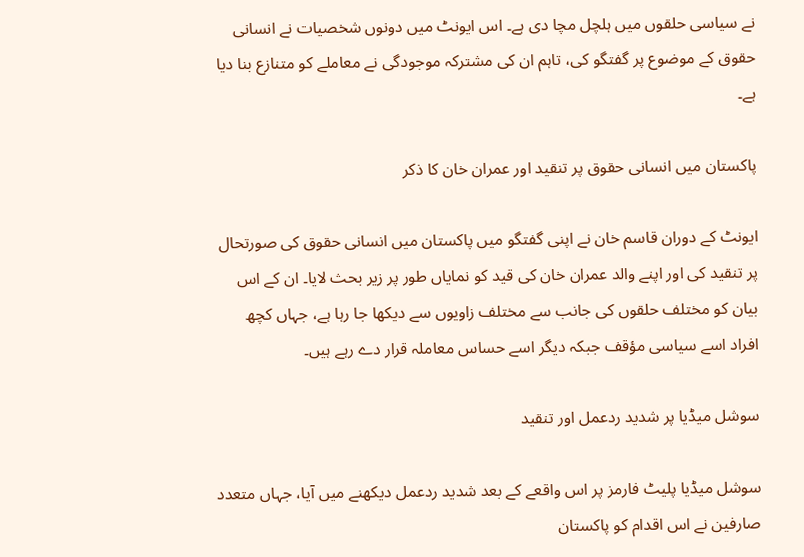نے سیاسی حلقوں میں ہلچل مچا دی ہے۔ اس ایونٹ میں دونوں شخصیات نے انسانی حقوق کے موضوع پر گفتگو کی، تاہم ان کی مشترکہ موجودگی نے معاملے کو متنازع بنا دیا ہے۔

پاکستان میں انسانی حقوق پر تنقید اور عمران خان کا ذکر

ایونٹ کے دوران قاسم خان نے اپنی گفتگو میں پاکستان میں انسانی حقوق کی صورتحال پر تنقید کی اور اپنے والد عمران خان کی قید کو نمایاں طور پر زیر بحث لایا۔ ان کے اس بیان کو مختلف حلقوں کی جانب سے مختلف زاویوں سے دیکھا جا رہا ہے، جہاں کچھ افراد اسے سیاسی مؤقف جبکہ دیگر اسے حساس معاملہ قرار دے رہے ہیں۔

سوشل میڈیا پر شدید ردعمل اور تنقید

سوشل میڈیا پلیٹ فارمز پر اس واقعے کے بعد شدید ردعمل دیکھنے میں آیا، جہاں متعدد صارفین نے اس اقدام کو پاکستان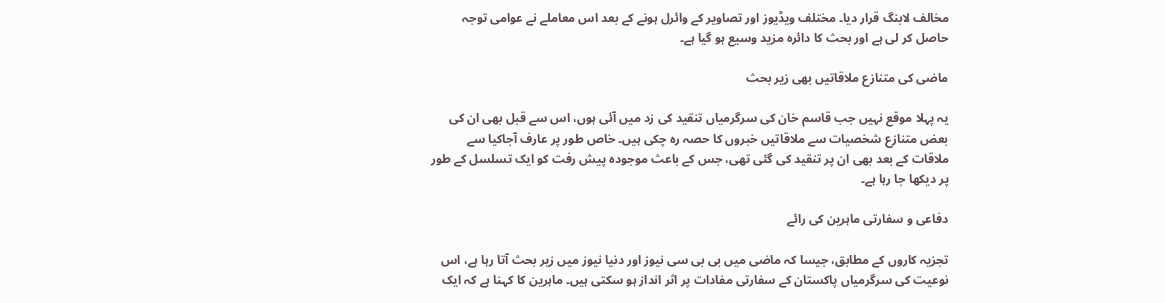مخالف لابنگ قرار دیا۔ مختلف ویڈیوز اور تصاویر کے وائرل ہونے کے بعد اس معاملے نے عوامی توجہ حاصل کر لی ہے اور بحث کا دائرہ مزید وسیع ہو گیا ہے۔

ماضی کی متنازع ملاقاتیں بھی زیر بحث

یہ پہلا موقع نہیں جب قاسم خان کی سرگرمیاں تنقید کی زد میں آئی ہوں، اس سے قبل بھی ان کی بعض متنازع شخصیات سے ملاقاتیں خبروں کا حصہ رہ چکی ہیں۔ خاص طور پر عارف آجاکیا سے ملاقات کے بعد بھی ان پر تنقید کی گئی تھی، جس کے باعث موجودہ پیش رفت کو ایک تسلسل کے طور پر دیکھا جا رہا ہے۔

دفاعی و سفارتی ماہرین کی رائے

تجزیہ کاروں کے مطابق، جیسا کہ ماضی میں بی بی سی نیوز اور دنیا نیوز میں زیر بحث آتا رہا ہے، اس نوعیت کی سرگرمیاں پاکستان کے سفارتی مفادات پر اثر انداز ہو سکتی ہیں۔ ماہرین کا کہنا ہے کہ ایک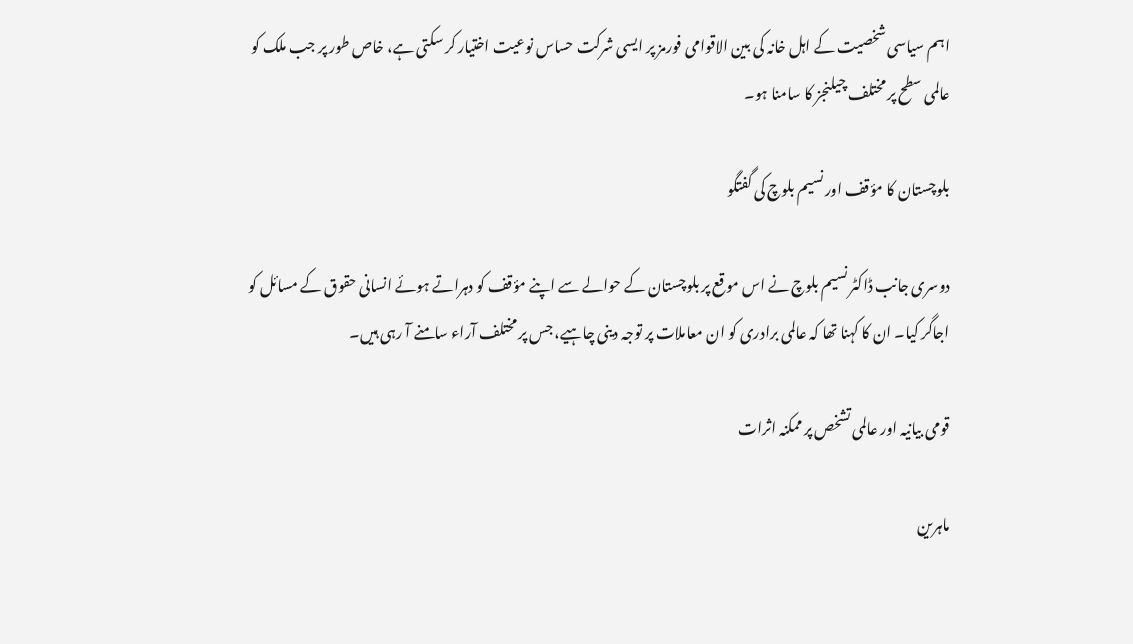اہم سیاسی شخصیت کے اہل خانہ کی بین الاقوامی فورمز پر ایسی شرکت حساس نوعیت اختیار کر سکتی ہے، خاص طور پر جب ملک کو عالمی سطح پر مختلف چیلنجز کا سامنا ہو۔

بلوچستان کا مؤقف اور نسیم بلوچ کی گفتگو

دوسری جانب ڈاکٹر نسیم بلوچ نے اس موقع پر بلوچستان کے حوالے سے اپنے مؤقف کو دہراتے ہوئے انسانی حقوق کے مسائل کو اجاگر کیا۔ ان کا کہنا تھا کہ عالمی برادری کو ان معاملات پر توجہ دینی چاہیے، جس پر مختلف آراء سامنے آ رہی ہیں۔

قومی بیانیہ اور عالمی تشخص پر ممکنہ اثرات

ماہرین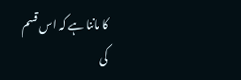کا ماننا ہے کہ اس قسم کی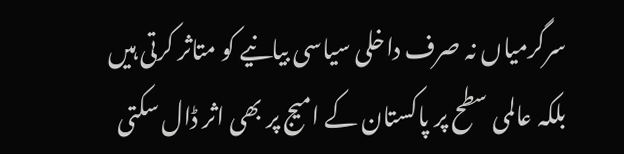سرگرمیاں نہ صرف داخلی سیاسی بیانیے کو متاثر کرتی ہیں بلکہ عالمی سطح پر پاکستان کے امیج پر بھی اثر ڈال سکتی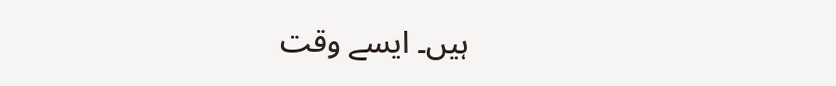ہیں۔ ایسے وقت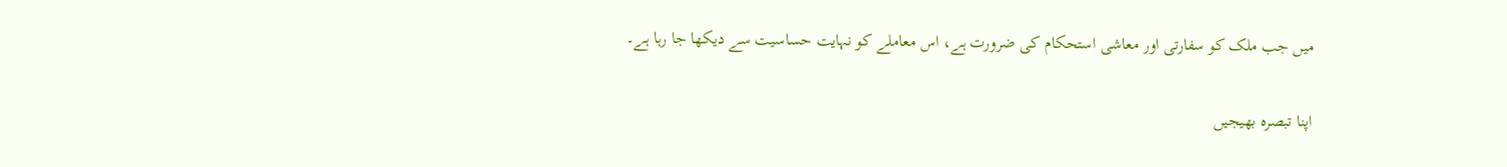میں جب ملک کو سفارتی اور معاشی استحکام کی ضرورت ہے، اس معاملے کو نہایت حساسیت سے دیکھا جا رہا ہے۔

اپنا تبصرہ بھیجیں